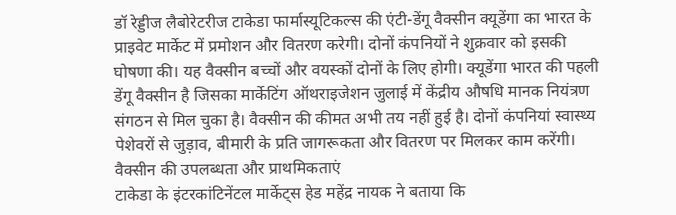डॉ रेड्डीज लैबोरेटरीज टाकेडा फार्मास्यूटिकल्स की एंटी-डेंगू वैक्सीन क्यूडेंगा का भारत के प्राइवेट मार्केट में प्रमोशन और वितरण करेगी। दोनों कंपनियों ने शुक्रवार को इसकी घोषणा की। यह वैक्सीन बच्चों और वयस्कों दोनों के लिए होगी। क्यूडेंगा भारत की पहली डेंगू वैक्सीन है जिसका मार्केटिंग ऑथराइजेशन जुलाई में केंद्रीय औषधि मानक नियंत्रण संगठन से मिल चुका है। वैक्सीन की कीमत अभी तय नहीं हुई है। दोनों कंपनियां स्वास्थ्य पेशेवरों से जुड़ाव, बीमारी के प्रति जागरूकता और वितरण पर मिलकर काम करेंगी।
वैक्सीन की उपलब्धता और प्राथमिकताएं
टाकेडा के इंटरकांटिनेंटल मार्केट्स हेड महेंद्र नायक ने बताया कि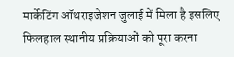मार्केटिंग ऑथराइजेशन जुलाई में मिला है इसलिए फिलहाल स्थानीय प्रक्रियाओं को पूरा करना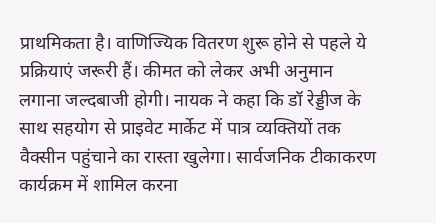प्राथमिकता है। वाणिज्यिक वितरण शुरू होने से पहले ये प्रक्रियाएं जरूरी हैं। कीमत को लेकर अभी अनुमान लगाना जल्दबाजी होगी। नायक ने कहा कि डॉ रेड्डीज के साथ सहयोग से प्राइवेट मार्केट में पात्र व्यक्तियों तक वैक्सीन पहुंचाने का रास्ता खुलेगा। सार्वजनिक टीकाकरण कार्यक्रम में शामिल करना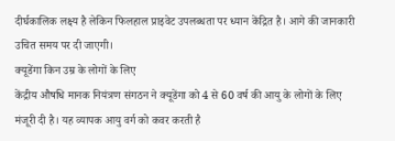दीर्घकालिक लक्ष्य है लेकिन फिलहाल प्राइवेट उपलब्धता पर ध्यान केंद्रित है। आगे की जानकारी उचित समय पर दी जाएगी।
क्यूडेंगा किन उम्र के लोगों के लिए
केंद्रीय औषधि मानक नियंत्रण संगठन ने क्यूडेंगा को 4 से 60 वर्ष की आयु के लोगों के लिए मंजूरी दी है। यह व्यापक आयु वर्ग को कवर करती है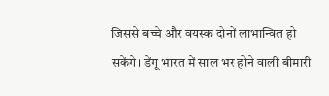जिससे बच्चे और वयस्क दोनों लाभान्वित हो सकेंगे। डेंगू भारत में साल भर होने वाली बीमारी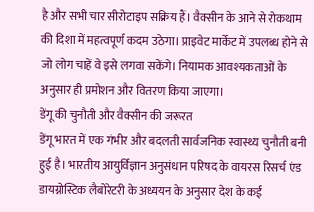है और सभी चार सीरोटाइप सक्रिय हैं। वैक्सीन के आने से रोकथाम की दिशा में महत्वपूर्ण कदम उठेगा। प्राइवेट मार्केट में उपलब्ध होने से जो लोग चाहें वे इसे लगवा सकेंगे। नियामक आवश्यकताओं के अनुसार ही प्रमोशन और वितरण किया जाएगा।
डेंगू की चुनौती और वैक्सीन की जरूरत
डेंगू भारत में एक गंभीर और बदलती सार्वजनिक स्वास्थ्य चुनौती बनी हुई है। भारतीय आयुर्विज्ञान अनुसंधान परिषद के वायरस रिसर्च एंड डायग्नोस्टिक लैबोरेटरी के अध्ययन के अनुसार देश के कई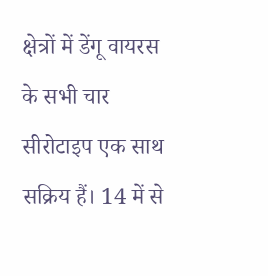क्षेत्रों में डेंगू वायरस के सभी चार सीरोटाइप एक साथ सक्रिय हैं। 14 में से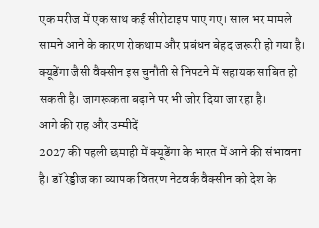एक मरीज में एक साथ कई सीरोटाइप पाए गए। साल भर मामले सामने आने के कारण रोकथाम और प्रबंधन बेहद जरूरी हो गया है। क्यूडेंगा जैसी वैक्सीन इस चुनौती से निपटने में सहायक साबित हो सकती है। जागरूकता बढ़ाने पर भी जोर दिया जा रहा है।
आगे की राह और उम्मीदें
2027 की पहली छमाही में क्यूडेंगा के भारत में आने की संभावना है। डॉ रेड्डीज का व्यापक वितरण नेटवर्क वैक्सीन को देश के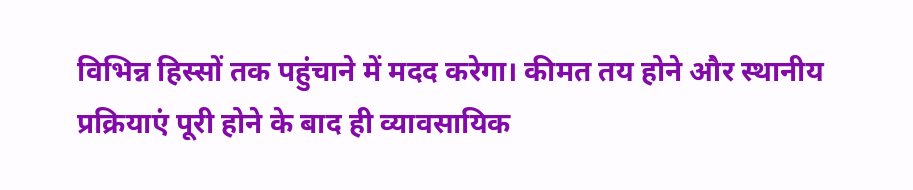विभिन्न हिस्सों तक पहुंचाने में मदद करेगा। कीमत तय होने और स्थानीय प्रक्रियाएं पूरी होने के बाद ही व्यावसायिक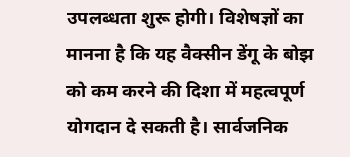उपलब्धता शुरू होगी। विशेषज्ञों का मानना है कि यह वैक्सीन डेंगू के बोझ को कम करने की दिशा में महत्वपूर्ण योगदान दे सकती है। सार्वजनिक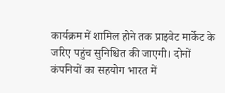कार्यक्रम में शामिल होने तक प्राइवेट मार्केट के जरिए पहुंच सुनिश्चित की जाएगी। दोनों कंपनियों का सहयोग भारत में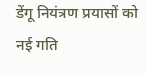डेंगू नियंत्रण प्रयासों को नई गति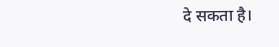दे सकता है।